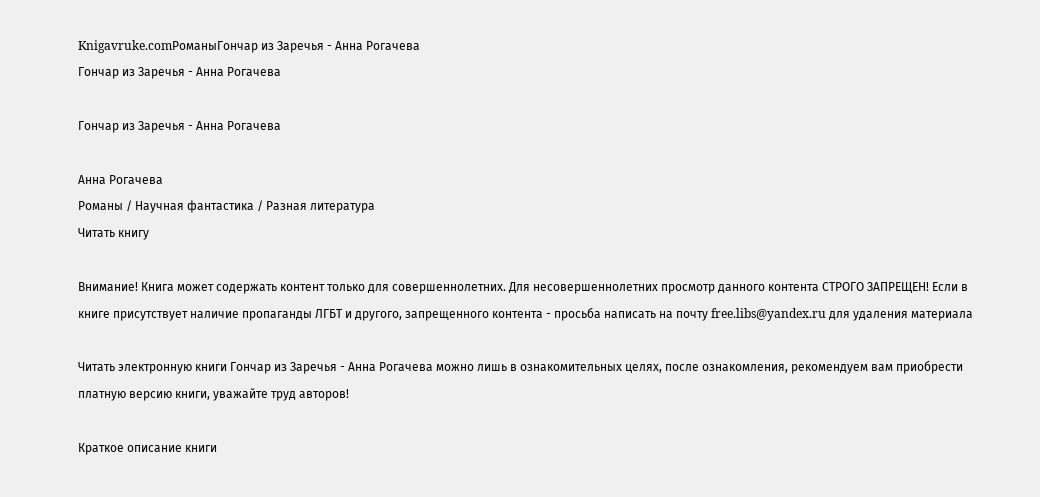Knigavruke.comРоманыГончар из Заречья - Анна Рогачева
Гончар из Заречья - Анна Рогачева

Гончар из Заречья - Анна Рогачева

Анна Рогачева
Романы / Научная фантастика / Разная литература
Читать книгу

Внимание! Книга может содержать контент только для совершеннолетних. Для несовершеннолетних просмотр данного контента СТРОГО ЗАПРЕЩЕН! Если в книге присутствует наличие пропаганды ЛГБТ и другого, запрещенного контента - просьба написать на почту free.libs@yandex.ru для удаления материала

Читать электронную книги Гончар из Заречья - Анна Рогачева можно лишь в ознакомительных целях, после ознакомления, рекомендуем вам приобрести платную версию книги, уважайте труд авторов!

Краткое описание книги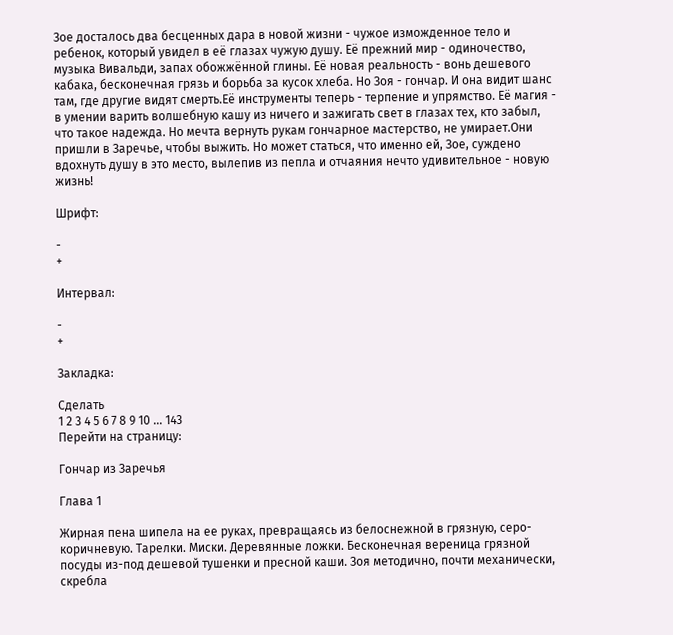Зое досталось два бесценных дара в новой жизни - чужое изможденное тело и ребенок, который увидел в её глазах чужую душу. Её прежний мир - одиночество, музыка Вивальди, запах обожжённой глины. Её новая реальность - вонь дешевого кабака, бесконечная грязь и борьба за кусок хлеба. Но Зоя - гончар. И она видит шанс там, где другие видят смерть.Её инструменты теперь - терпение и упрямство. Её магия - в умении варить волшебную кашу из ничего и зажигать свет в глазах тех, кто забыл, что такое надежда. Но мечта вернуть рукам гончарное мастерство, не умирает.Они пришли в Заречье, чтобы выжить. Но может статься, что именно ей, Зое, суждено вдохнуть душу в это место, вылепив из пепла и отчаяния нечто удивительное - новую жизнь!

Шрифт:

-
+

Интервал:

-
+

Закладка:

Сделать
1 2 3 4 5 6 7 8 9 10 ... 143
Перейти на страницу:

Гончар из Заречья

Глава 1

Жирная пена шипела на ее руках, превращаясь из белоснежной в грязную, серо-коричневую. Тарелки. Миски. Деревянные ложки. Бесконечная вереница грязной посуды из-под дешевой тушенки и пресной каши. Зоя методично, почти механически, скребла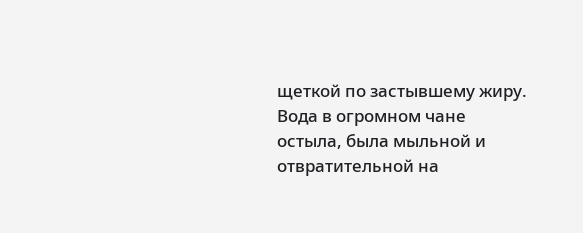щеткой по застывшему жиру. Вода в огромном чане остыла, была мыльной и отвратительной на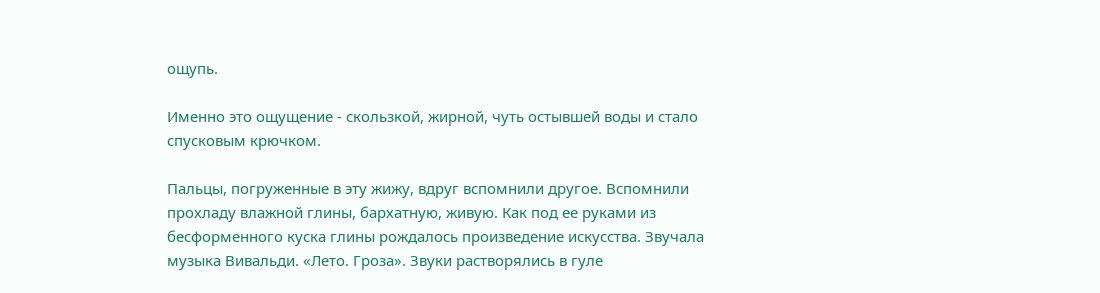ощупь.

Именно это ощущение - скользкой, жирной, чуть остывшей воды и стало спусковым крючком.

Пальцы, погруженные в эту жижу, вдруг вспомнили другое. Вспомнили прохладу влажной глины, бархатную, живую. Как под ее руками из бесформенного куска глины рождалось произведение искусства. Звучала музыка Вивальди. «Лето. Гроза». Звуки растворялись в гуле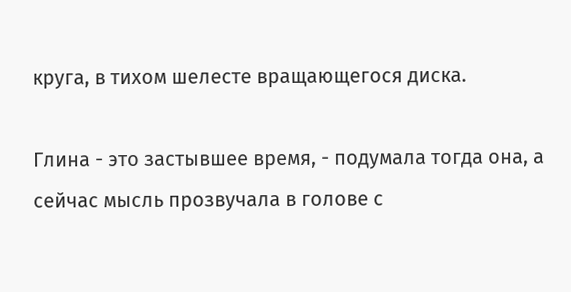круга, в тихом шелесте вращающегося диска.

Глина - это застывшее время, - подумала тогда она, а сейчас мысль прозвучала в голове с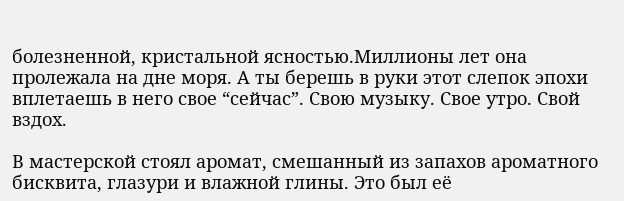болезненной, кристальной ясностью.Миллионы лет она пролежала на дне моря. А ты берешь в руки этот слепок эпохи вплетаешь в него свое “сейчас”. Свою музыку. Свое утро. Свой вздох.

В мастерской стоял аромат, смешанный из запахов ароматного бисквита, глазури и влажной глины. Это был её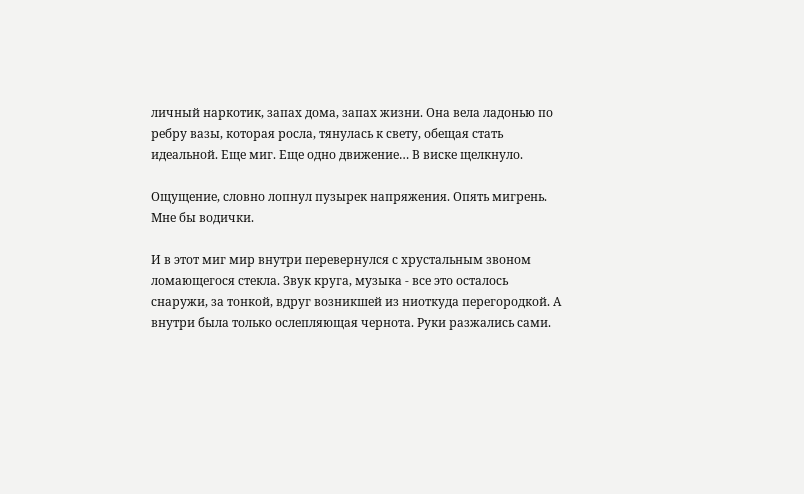личный наркотик, запах дома, запах жизни. Она вела ладонью по ребру вазы, которая росла, тянулась к свету, обещая стать идеальной. Еще миг. Еще одно движение… В виске щелкнуло.

Ощущение, словно лопнул пузырек напряжения. Опять мигрень. Мне бы водички.

И в этот миг мир внутри перевернулся с хрустальным звоном ломающегося стекла. Звук круга, музыка - все это осталось снаружи, за тонкой, вдруг возникшей из ниоткуда перегородкой. А внутри была только ослепляющая чернота. Руки разжались сами.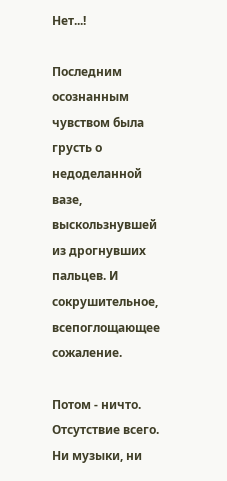Нет...!

Последним осознанным чувством была грусть о недоделанной вазе, выскользнувшей из дрогнувших пальцев. И сокрушительное, всепоглощающее сожаление.

Потом - ничто. Отсутствие всего. Ни музыки, ни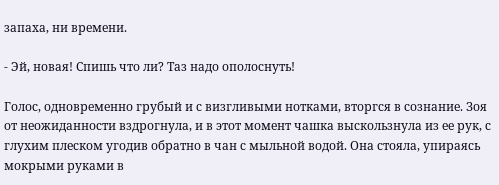запаха, ни времени.

- Эй, новая! Спишь что ли? Таз надо ополоснуть!

Голос, одновременно грубый и с визгливыми нотками, вторгся в сознание. Зоя от неожиданности вздрогнула, и в этот момент чашка выскользнула из ее рук, с глухим плеском угодив обратно в чан с мыльной водой. Она стояла, упираясь мокрыми руками в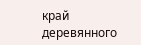край деревянного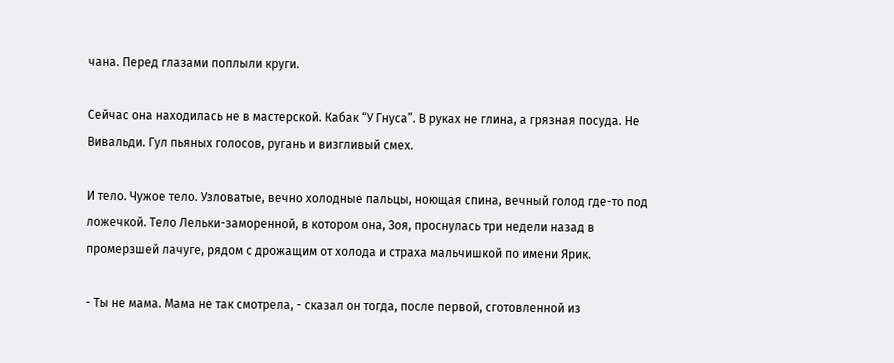чана. Перед глазами поплыли круги.

Сейчас она находилась не в мастерской. Кабак “У Гнуса”. В руках не глина, а грязная посуда. Не Вивальди. Гул пьяных голосов, ругань и визгливый смех.

И тело. Чужое тело. Узловатые, вечно холодные пальцы, ноющая спина, вечный голод где-то под ложечкой. Тело Лельки-заморенной, в котором она, Зоя, проснулась три недели назад в промерзшей лачуге, рядом с дрожащим от холода и страха мальчишкой по имени Ярик.

- Ты не мама. Мама не так смотрела, - сказал он тогда, после первой, сготовленной из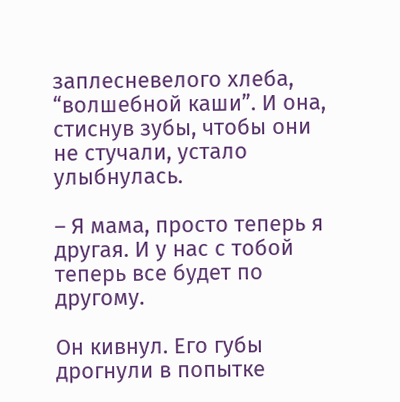заплесневелого хлеба, “волшебной каши”. И она, стиснув зубы, чтобы они не стучали, устало улыбнулась.

– Я мама, просто теперь я другая. И у нас с тобой теперь все будет по другому.

Он кивнул. Его губы дрогнули в попытке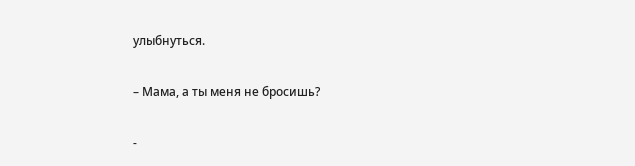улыбнуться.

– Мама, а ты меня не бросишь?

-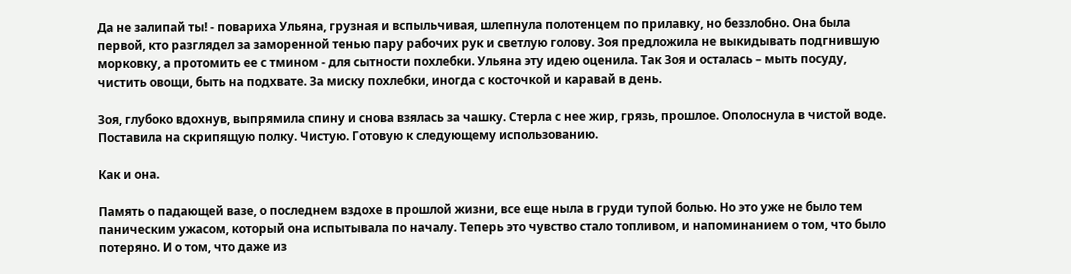Да не залипай ты! - повариха Ульяна, грузная и вспыльчивая, шлепнула полотенцем по прилавку, но беззлобно. Она была первой, кто разглядел за заморенной тенью пару рабочих рук и светлую голову. Зоя предложила не выкидывать подгнившую морковку, а протомить ее с тмином - для сытности похлебки. Ульяна эту идею оценила. Так Зоя и осталась – мыть посуду, чистить овощи, быть на подхвате. За миску похлебки, иногда с косточкой и каравай в день.

Зоя, глубоко вдохнув, выпрямила спину и снова взялась за чашку. Стерла с нее жир, грязь, прошлое. Ополоснула в чистой воде. Поставила на скрипящую полку. Чистую. Готовую к следующему использованию.

Как и она.

Память о падающей вазе, о последнем вздохе в прошлой жизни, все еще ныла в груди тупой болью. Но это уже не было тем паническим ужасом, который она испытывала по началу. Теперь это чувство стало топливом, и напоминанием о том, что было потеряно. И о том, что даже из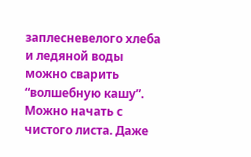заплесневелого хлеба и ледяной воды можно сварить “волшебную кашу”. Можно начать с чистого листа. Даже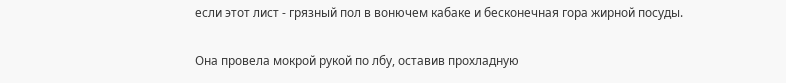если этот лист - грязный пол в вонючем кабаке и бесконечная гора жирной посуды.

Она провела мокрой рукой по лбу, оставив прохладную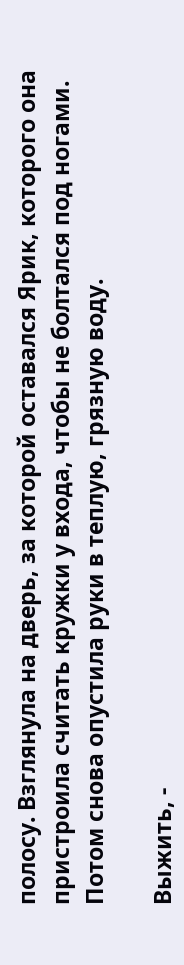полосу. Взглянула на дверь, за которой оставался Ярик, которого она пристроила считать кружки у входа, чтобы не болтался под ногами. Потом снова опустила руки в теплую, грязную воду.

Выжить, -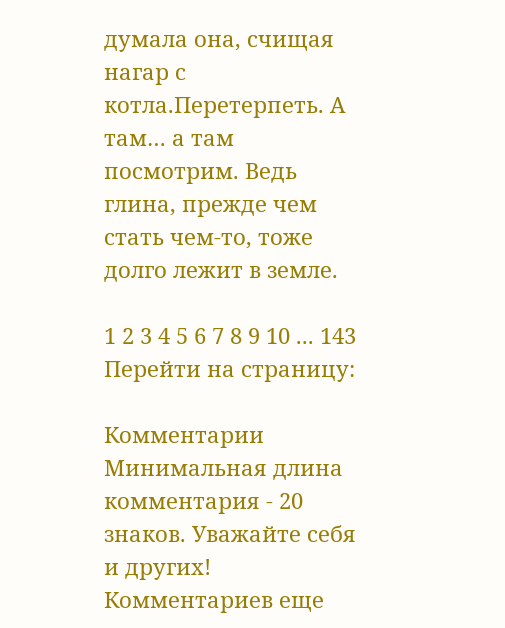думала она, счищая нагар с котла.Перетерпеть. А там… а там посмотрим. Ведь глина, прежде чем стать чем-то, тоже долго лежит в земле.

1 2 3 4 5 6 7 8 9 10 ... 143
Перейти на страницу:

Комментарии
Минимальная длина комментария - 20 знаков. Уважайте себя и других!
Комментариев еще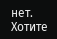нет. Хотите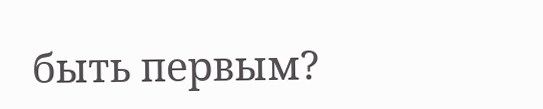быть первым?